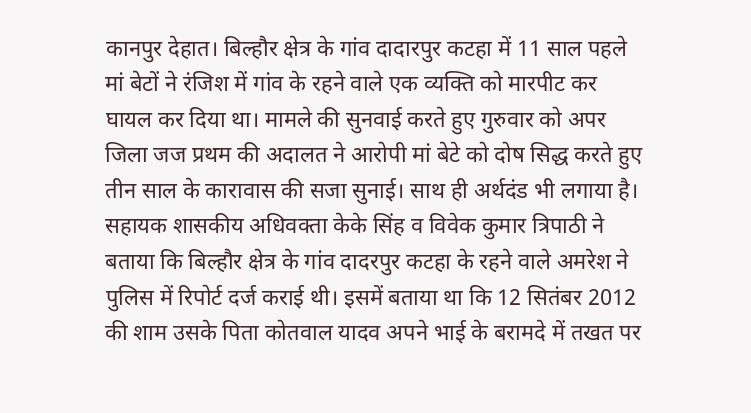कानपुर देहात। बिल्हौर क्षेत्र के गांव दादारपुर कटहा में 11 साल पहले मां बेटों ने रंजिश में गांव के रहने वाले एक व्यक्ति को मारपीट कर घायल कर दिया था। मामले की सुनवाई करते हुए गुरुवार को अपर जिला जज प्रथम की अदालत ने आरोपी मां बेटे को दोष सिद्ध करते हुए तीन साल के कारावास की सजा सुनाई। साथ ही अर्थदंड भी लगाया है।
सहायक शासकीय अधिवक्ता केके सिंह व विवेक कुमार त्रिपाठी ने बताया कि बिल्हौर क्षेत्र के गांव दादरपुर कटहा के रहने वाले अमरेश ने पुलिस में रिपोर्ट दर्ज कराई थी। इसमें बताया था कि 12 सितंबर 2012 की शाम उसके पिता कोतवाल यादव अपने भाई के बरामदे में तखत पर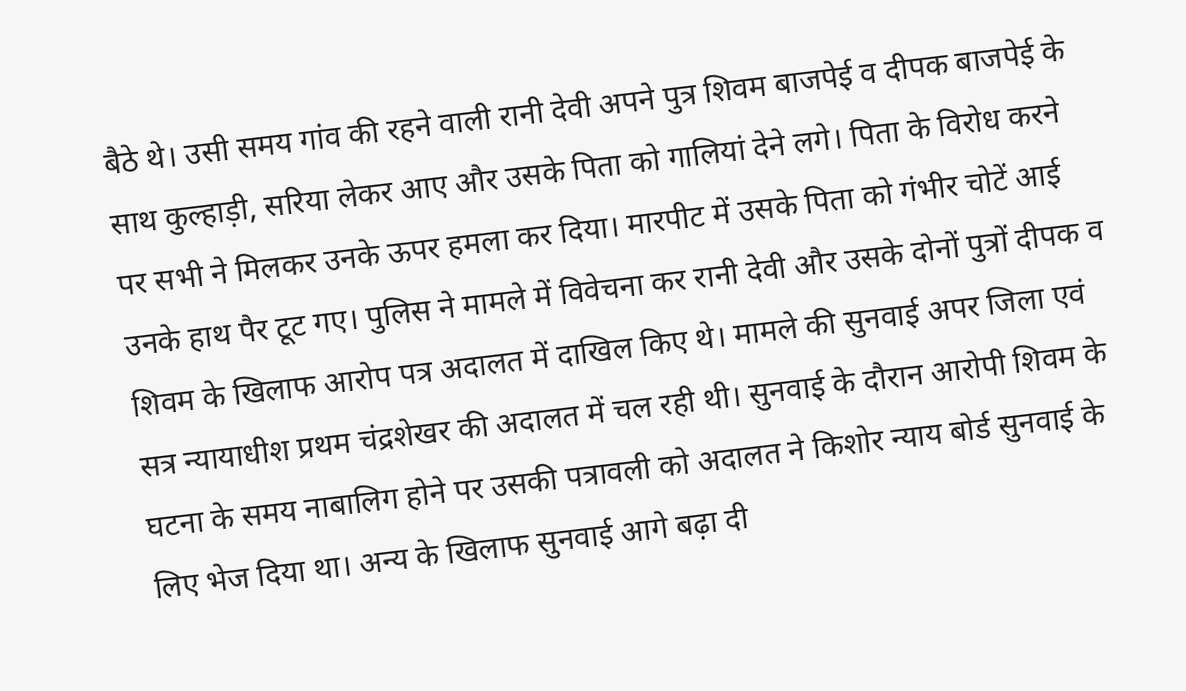बैठे थे। उसी समय गांव की रहने वाली रानी देवी अपने पुत्र शिवम बाजपेई व दीपक बाजपेई के साथ कुल्हाड़ी, सरिया लेकर आए और उसके पिता को गालियां देने लगे। पिता के विरोध करने पर सभी ने मिलकर उनके ऊपर हमला कर दिया। मारपीट में उसके पिता को गंभीर चोटें आई उनके हाथ पैर टूट गए। पुलिस ने मामले में विवेचना कर रानी देवी और उसके दोनों पुत्रों दीपक व शिवम के खिलाफ आरोप पत्र अदालत में दाखिल किए थे। मामले की सुनवाई अपर जिला एवं सत्र न्यायाधीश प्रथम चंद्रशेखर की अदालत में चल रही थी। सुनवाई के दौरान आरोपी शिवम के घटना के समय नाबालिग होने पर उसकी पत्रावली को अदालत ने किशोर न्याय बोर्ड सुनवाई के लिए भेज दिया था। अन्य के खिलाफ सुनवाई आगे बढ़ा दी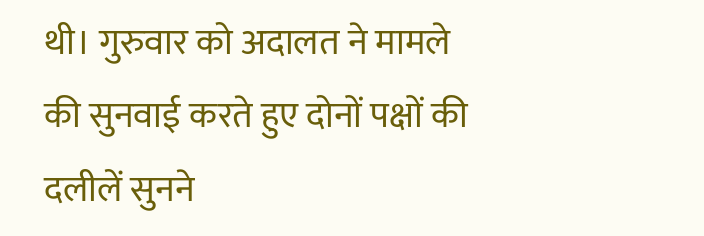थी। गुरुवार को अदालत ने मामले की सुनवाई करते हुए दोनों पक्षों की दलीलें सुनने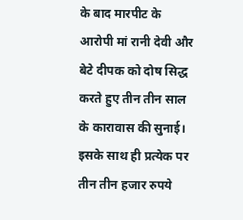के बाद मारपीट के आरोपी मां रानी देवी और बेटे दीपक को दोष सिद्ध करते हुए तीन तीन साल के कारावास की सुनाई। इसके साथ ही प्रत्येक पर तीन तीन हजार रुपये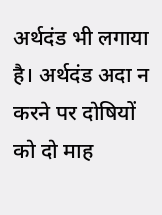अर्थदंड भी लगाया है। अर्थदंड अदा न करने पर दोषियों को दो माह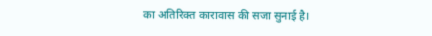का अतिरिक्त कारावास की सजा सुनाई है।